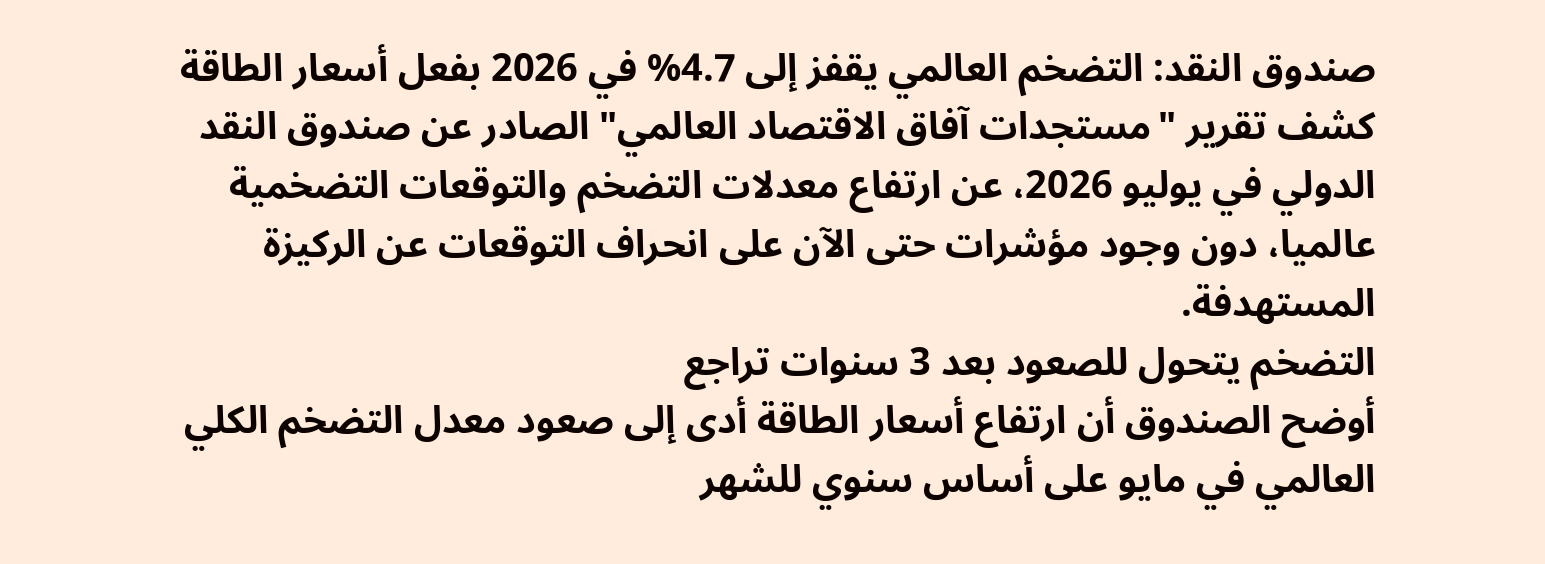صندوق النقد: التضخم العالمي يقفز إلى 4.7% في 2026 بفعل أسعار الطاقة
كشف تقرير "مستجدات آفاق الاقتصاد العالمي" الصادر عن صندوق النقد الدولي في يوليو 2026، عن ارتفاع معدلات التضخم والتوقعات التضخمية عالميا، دون وجود مؤشرات حتى الآن على انحراف التوقعات عن الركيزة المستهدفة.
التضخم يتحول للصعود بعد 3 سنوات تراجع
أوضح الصندوق أن ارتفاع أسعار الطاقة أدى إلى صعود معدل التضخم الكلي العالمي في مايو على أساس سنوي للشهر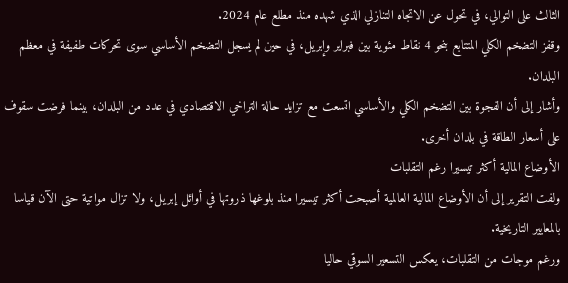الثالث على التوالي، في تحول عن الاتجاه التنازلي الذي شهده منذ مطلع عام 2024.
وقفز التضخم الكلي المتتابع بنحو 4 نقاط مئوية بين فبراير وإبريل، في حين لم يسجل التضخم الأساسي سوى تحركات طفيفة في معظم البلدان.
وأشار إلى أن الفجوة بين التضخم الكلي والأساسي اتسعت مع تزايد حالة التراخي الاقتصادي في عدد من البلدان، بينما فرضت سقوف على أسعار الطاقة في بلدان أخرى.
الأوضاع المالية أكثر تيسيرا رغم التقلبات
ولفت التقرير إلى أن الأوضاع المالية العالمية أصبحت أكثر تيسيرا منذ بلوغها ذروتها في أوائل إبريل، ولا تزال مواتية حتى الآن قياسا بالمعايير التاريخية.
ورغم موجات من التقلبات، يعكس التسعير السوقي حاليا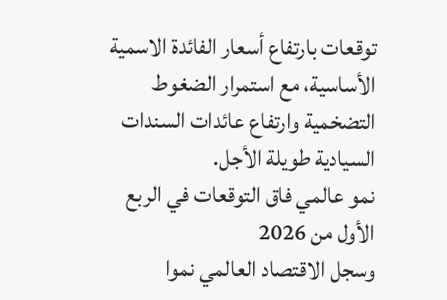توقعات بارتفاع أسعار الفائدة الاسمية الأساسية، مع استمرار الضغوط التضخمية وارتفاع عائدات السندات السيادية طويلة الأجل.
نمو عالمي فاق التوقعات في الربع الأول من 2026
وسجل الاقتصاد العالمي نموا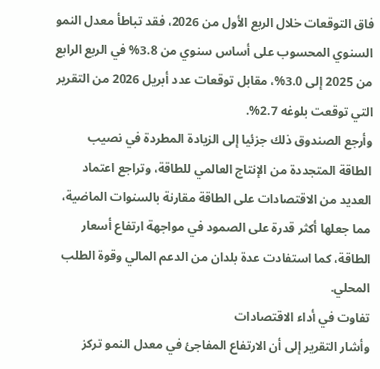فاق التوقعات خلال الربع الأول من 2026، فقد تباطأ معدل النمو السنوي المحسوب على أساس سنوي من 3.8% في الربع الرابع من 2025 إلى 3.0%، مقابل توقعات عدد أبريل 2026 من التقرير التي توقعت بلوغه 2.7%.
وأرجع الصندوق ذلك جزئيا إلى الزيادة المطردة في نصيب الطاقة المتجددة من الإنتاج العالمي للطاقة، وتراجع اعتماد العديد من الاقتصادات على الطاقة مقارنة بالسنوات الماضية، مما جعلها أكثر قدرة على الصمود في مواجهة ارتفاع أسعار الطاقة، كما استفادت عدة بلدان من الدعم المالي وقوة الطلب المحلي.
تفاوت في أداء الاقتصادات
وأشار التقرير إلى أن الارتفاع المفاجئ في معدل النمو تركز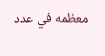معظمه في عدد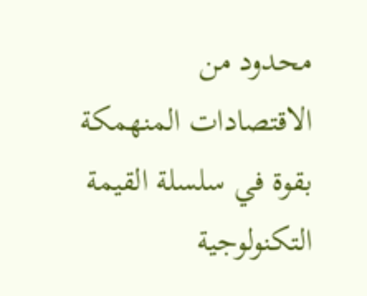محدود من الاقتصادات المنهمكة بقوة في سلسلة القيمة التكنولوجية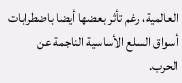العالمية، رغم تأثر بعضها أيضا باضطرابات أسواق السلع الأساسية الناجمة عن الحرب.